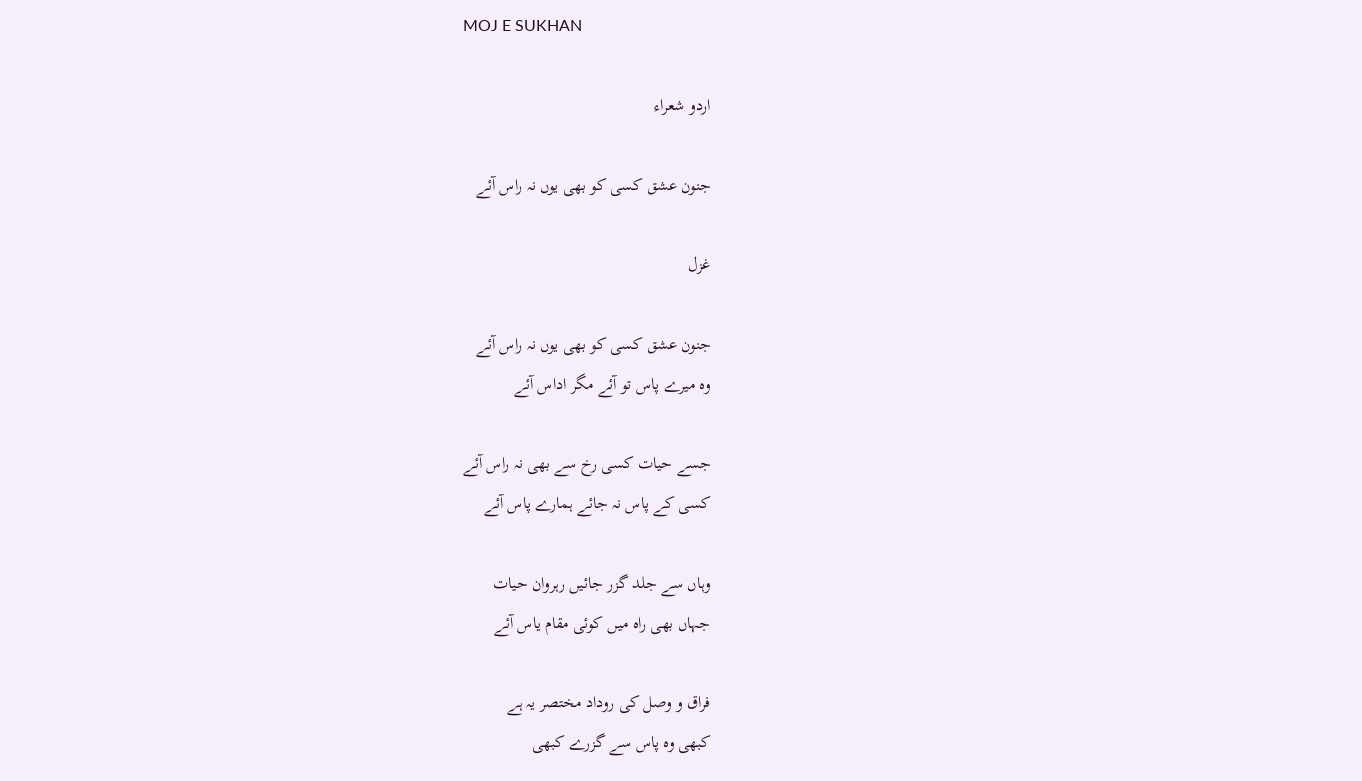MOJ E SUKHAN

اردو شعراء

جنون عشق کسی کو بھی یوں نہ راس آئے

غزل

جنون عشق کسی کو بھی یوں نہ راس آئے
وہ میرے پاس تو آئے مگر اداس آئے

جسے حیات کسی رخ سے بھی نہ راس آئے
کسی کے پاس نہ جائے ہمارے پاس آئے

وہاں سے جلد گزر جائیں رہروان حیات
جہاں بھی راہ میں کوئی مقام یاس آئے

فراق و وصل کی روداد مختصر یہ ہے
کبھی وہ پاس سے گزرے کبھی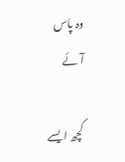وہ پاس آئے

کچھ ایسے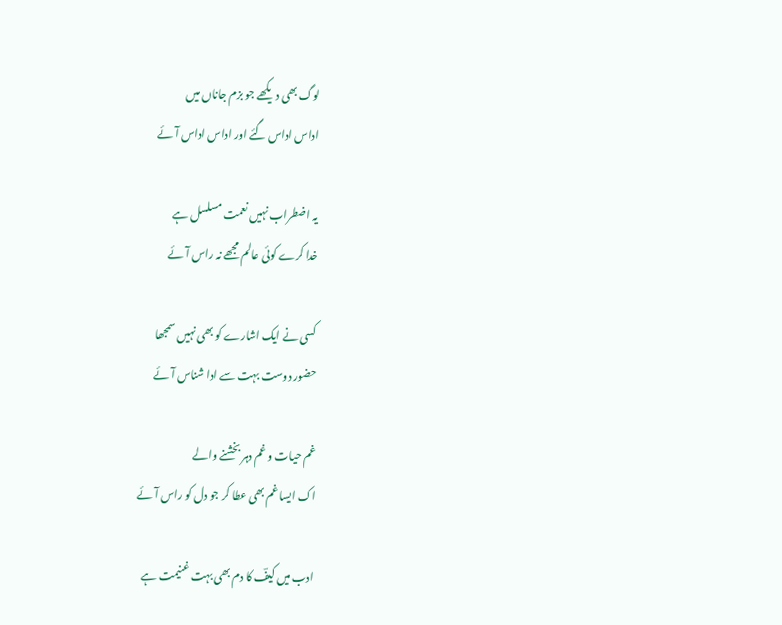لوگ بھی دیکھے جو بزم جاناں میں
اداس اداس گئے اور اداس اداس آئے

یہ اضطراب نہیں نعمت مسلسل ہے
خدا کرے کوئی عالم مجھے نہ راس آئے

کسی نے ایک اشارے کو بھی نہیں سمجھا
حضور دوست بہت سے ادا شناس آئے

غم حیات و غم دہر بخشنے والے
اک ایسا غم بھی عطا کر جو دل کو راس آئے

ادب میں کیفؔ کا دم بھی بہت غنیمت ہے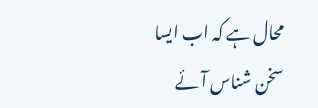محال ہے کہ اب ایسا سخن شناس آئے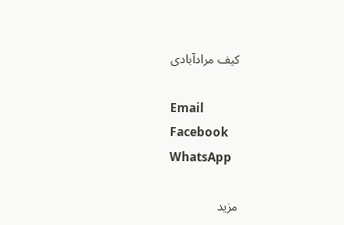کیف مرادآبادی

Email
Facebook
WhatsApp

مزید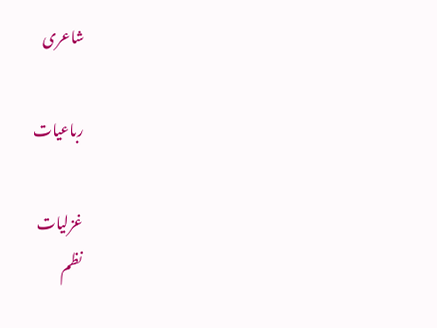شاعری

رباعیات

غزلیات
نظم